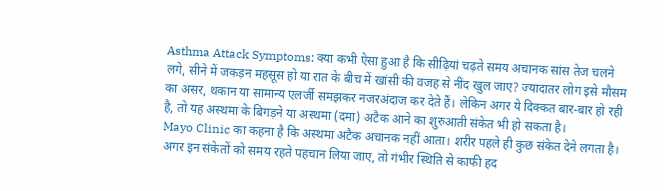Asthma Attack Symptoms: क्या कभी ऐसा हुआ है कि सीढ़ियां चढ़ते समय अचानक सांस तेज चलने लगे, सीने में जकड़न महसूस हो या रात के बीच में खांसी की वजह से नींद खुल जाए? ज्यादातर लोग इसे मौसम का असर, थकान या सामान्य एलर्जी समझकर नजरअंदाज कर देते हैं। लेकिन अगर ये दिक्कत बार-बार हो रही है, तो यह अस्थमा के बिगड़ने या अस्थमा (दमा) अटैक आने का शुरुआती संकेत भी हो सकता है।
Mayo Clinic का कहना है कि अस्थमा अटैक अचानक नहीं आता। शरीर पहले ही कुछ संकेत देने लगता है। अगर इन संकेतों को समय रहते पहचान लिया जाए, तो गंभीर स्थिति से काफी हद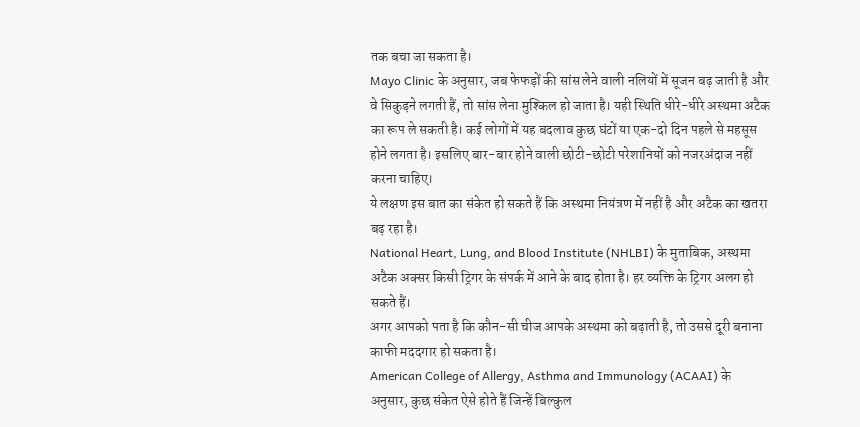तक बचा जा सकता है।
Mayo Clinic के अनुसार, जब फेफड़ों की सांस लेने वाली नलियों में सूजन बढ़ जाती है और वे सिकुड़ने लगती हैं, तो सांस लेना मुश्किल हो जाता है। यही स्थिति धीरे-धीरे अस्थमा अटैक का रूप ले सकती है। कई लोगों में यह बदलाव कुछ घंटों या एक-दो दिन पहले से महसूस होने लगता है। इसलिए बार-बार होने वाली छोटी-छोटी परेशानियों को नजरअंदाज नहीं करना चाहिए।
ये लक्षण इस बात का संकेत हो सकते हैं कि अस्थमा नियंत्रण में नहीं है और अटैक का खतरा बढ़ रहा है।
National Heart, Lung, and Blood Institute (NHLBI) के मुताबिक, अस्थमा अटैक अक्सर किसी ट्रिगर के संपर्क में आने के बाद होता है। हर व्यक्ति के ट्रिगर अलग हो सकते हैं।
अगर आपको पता है कि कौन-सी चीज आपके अस्थमा को बढ़ाती है, तो उससे दूरी बनाना काफी मददगार हो सकता है।
American College of Allergy, Asthma and Immunology (ACAAI) के अनुसार, कुछ संकेत ऐसे होते हैं जिन्हें बिल्कुल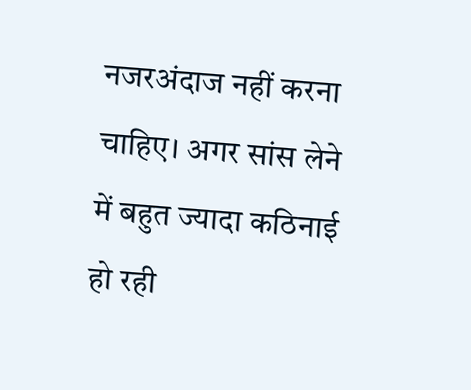नजरअंदाज नहीं करना चाहिए। अगर सांस लेने में बहुत ज्यादा कठिनाई हो रही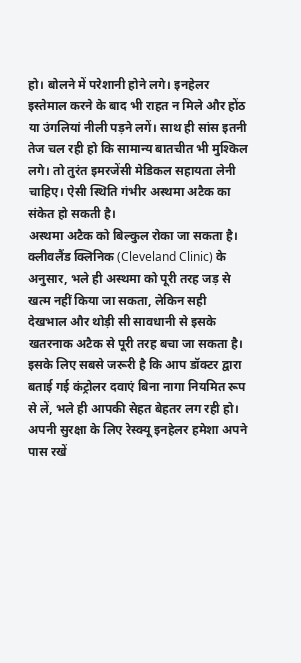हो। बोलने में परेशानी होने लगे। इनहेलर इस्तेमाल करने के बाद भी राहत न मिले और होंठ या उंगलियां नीली पड़ने लगें। साथ ही सांस इतनी तेज चल रही हो कि सामान्य बातचीत भी मुश्किल लगे। तो तुरंत इमरजेंसी मेडिकल सहायता लेनी चाहिए। ऐसी स्थिति गंभीर अस्थमा अटैक का संकेत हो सकती है।
अस्थमा अटैक को बिल्कुल रोका जा सकता है। क्लीवलैंड क्लिनिक (Cleveland Clinic) के अनुसार, भले ही अस्थमा को पूरी तरह जड़ से खत्म नहीं किया जा सकता, लेकिन सही देखभाल और थोड़ी सी सावधानी से इसके खतरनाक अटैक से पूरी तरह बचा जा सकता है। इसके लिए सबसे जरूरी है कि आप डॉक्टर द्वारा बताई गई कंट्रोलर दवाएं बिना नागा नियमित रूप से लें, भले ही आपकी सेहत बेहतर लग रही हो।
अपनी सुरक्षा के लिए रेस्क्यू इनहेलर हमेशा अपने पास रखें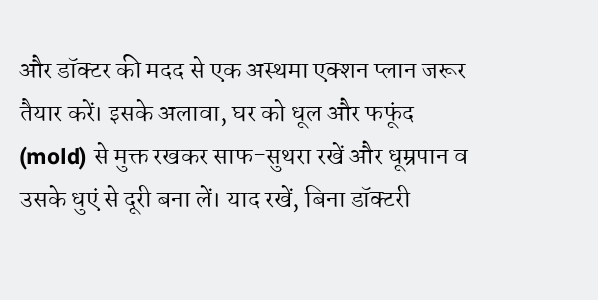और डॉक्टर की मदद से एक अस्थमा एक्शन प्लान जरूर तैयार करें। इसके अलावा, घर को धूल और फफूंद (mold) से मुक्त रखकर साफ-सुथरा रखें और धूम्रपान व उसके धुएं से दूरी बना लें। याद रखें, बिना डॉक्टरी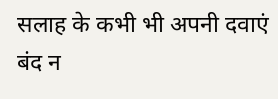सलाह के कभी भी अपनी दवाएं बंद न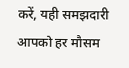करें, यही समझदारी आपको हर मौसम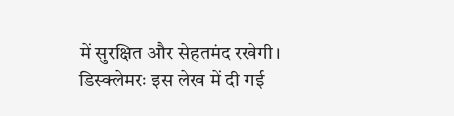में सुरक्षित और सेहतमंद रखेगी।
डिस्क्लेमरः इस लेख में दी गई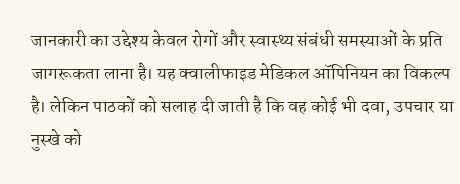जानकारी का उद्देश्य केवल रोगों और स्वास्थ्य संबंधी समस्याओं के प्रति जागरूकता लाना है। यह क्वालीफाइड मेडिकल ऑपिनियन का विकल्प है। लेकिन पाठकों को सलाह दी जाती है कि वह कोई भी दवा, उपचार या नुस्खे को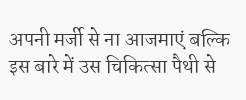अपनी मर्जी से ना आजमाएं बल्कि इस बारे में उस चिकित्सा पैथी से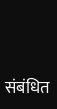संबंधित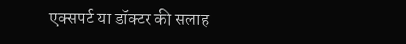एक्सपर्ट या डॉक्टर की सलाह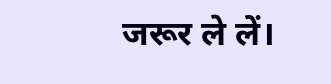जरूर ले लें।